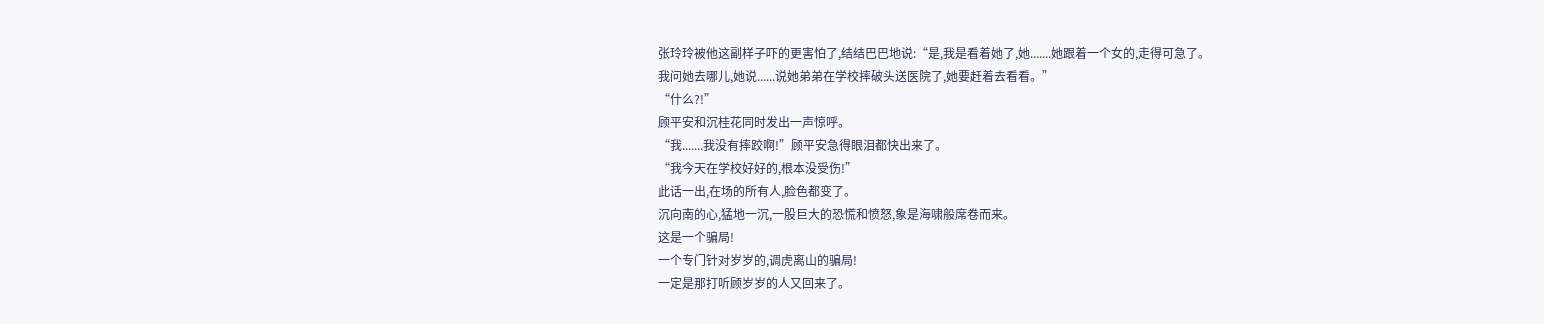张玲玲被他这副样子吓的更害怕了,结结巴巴地说:“是,我是看着她了,她.......她跟着一个女的,走得可急了。
我问她去哪儿,她说......说她弟弟在学校摔破头送医院了,她要赶着去看看。”
“什么?!”
顾平安和沉桂花同时发出一声惊呼。
“我.......我没有摔跤啊!”顾平安急得眼泪都快出来了。
“我今天在学校好好的,根本没受伤!”
此话一出,在场的所有人,脸色都变了。
沉向南的心,猛地一沉,一股巨大的恐慌和愤怒,象是海啸般席卷而来。
这是一个骗局!
一个专门针对岁岁的,调虎离山的骗局!
一定是那打听顾岁岁的人又回来了。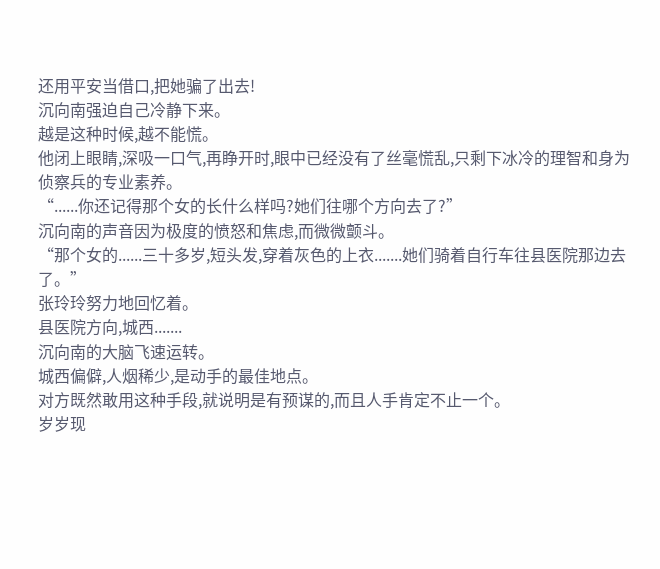还用平安当借口,把她骗了出去!
沉向南强迫自己冷静下来。
越是这种时候,越不能慌。
他闭上眼睛,深吸一口气,再睁开时,眼中已经没有了丝毫慌乱,只剩下冰冷的理智和身为侦察兵的专业素养。
“......你还记得那个女的长什么样吗?她们往哪个方向去了?”
沉向南的声音因为极度的愤怒和焦虑,而微微颤斗。
“那个女的......三十多岁,短头发,穿着灰色的上衣.......她们骑着自行车往县医院那边去了。”
张玲玲努力地回忆着。
县医院方向,城西.......
沉向南的大脑飞速运转。
城西偏僻,人烟稀少,是动手的最佳地点。
对方既然敢用这种手段,就说明是有预谋的,而且人手肯定不止一个。
岁岁现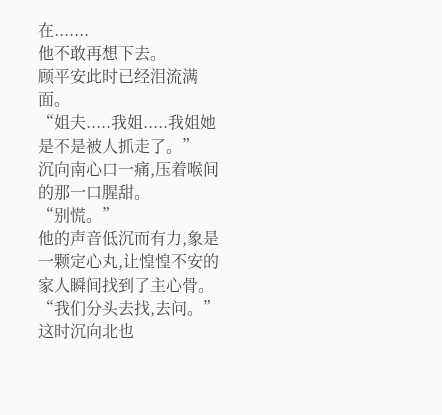在.......
他不敢再想下去。
顾平安此时已经泪流满面。
“姐夫.....我姐.....我姐她是不是被人抓走了。”
沉向南心口一痛,压着喉间的那一口腥甜。
“别慌。”
他的声音低沉而有力,象是一颗定心丸,让惶惶不安的家人瞬间找到了主心骨。
“我们分头去找,去问。”
这时沉向北也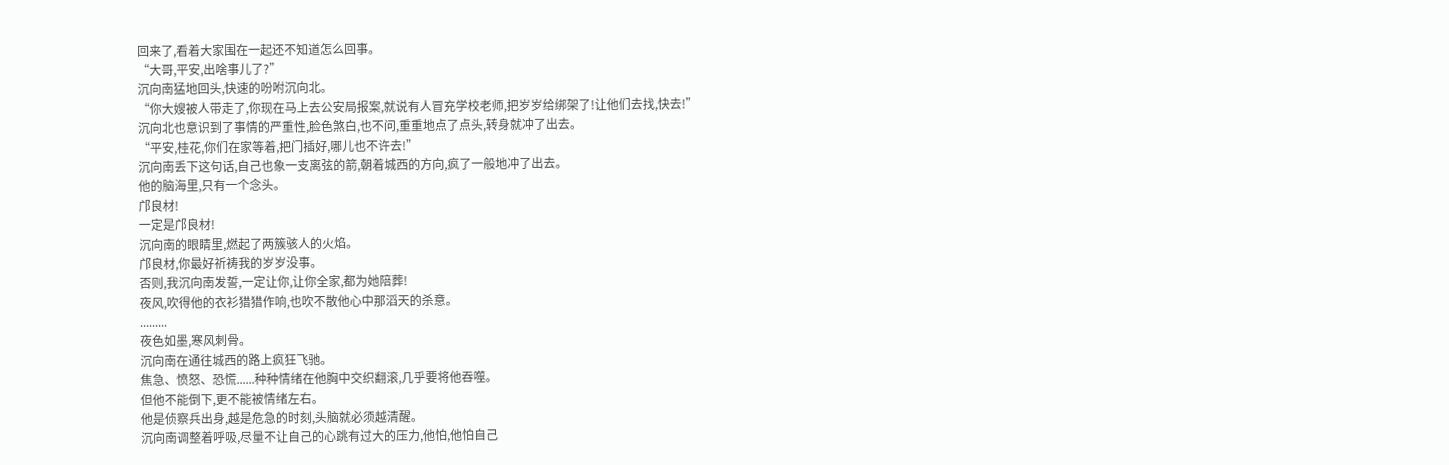回来了,看着大家围在一起还不知道怎么回事。
“大哥,平安,出啥事儿了?”
沉向南猛地回头,快速的吩咐沉向北。
“你大嫂被人带走了,你现在马上去公安局报案,就说有人冒充学校老师,把岁岁给绑架了!让他们去找,快去!”
沉向北也意识到了事情的严重性,脸色煞白,也不问,重重地点了点头,转身就冲了出去。
“平安,桂花,你们在家等着,把门插好,哪儿也不许去!”
沉向南丢下这句话,自己也象一支离弦的箭,朝着城西的方向,疯了一般地冲了出去。
他的脑海里,只有一个念头。
邝良材!
一定是邝良材!
沉向南的眼睛里,燃起了两簇骇人的火焰。
邝良材,你最好祈祷我的岁岁没事。
否则,我沉向南发誓,一定让你,让你全家,都为她陪葬!
夜风,吹得他的衣衫猎猎作响,也吹不散他心中那滔天的杀意。
.........
夜色如墨,寒风刺骨。
沉向南在通往城西的路上疯狂飞驰。
焦急、愤怒、恐慌......种种情绪在他胸中交织翻滚,几乎要将他吞噬。
但他不能倒下,更不能被情绪左右。
他是侦察兵出身,越是危急的时刻,头脑就必须越清醒。
沉向南调整着呼吸,尽量不让自己的心跳有过大的压力,他怕,他怕自己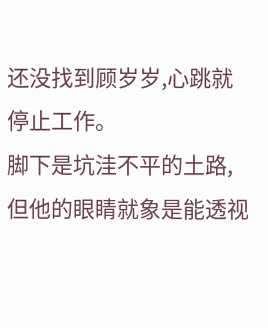还没找到顾岁岁,心跳就停止工作。
脚下是坑洼不平的土路,但他的眼睛就象是能透视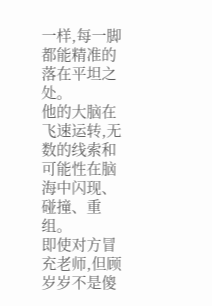一样,每一脚都能精准的落在平坦之处。
他的大脑在飞速运转,无数的线索和可能性在脑海中闪现、碰撞、重组。
即使对方冒充老师,但顾岁岁不是傻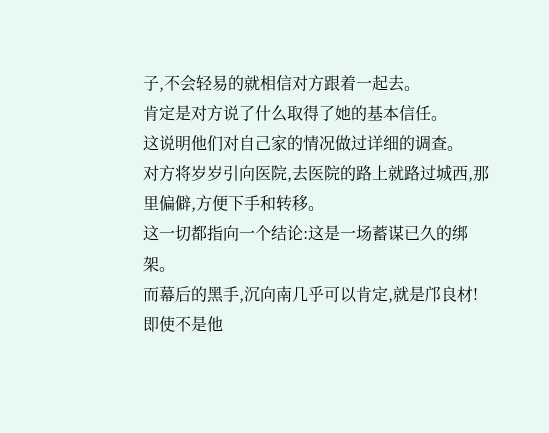子,不会轻易的就相信对方跟着一起去。
肯定是对方说了什么取得了她的基本信任。
这说明他们对自己家的情况做过详细的调查。
对方将岁岁引向医院,去医院的路上就路过城西,那里偏僻,方便下手和转移。
这一切都指向一个结论:这是一场蓄谋已久的绑架。
而幕后的黑手,沉向南几乎可以肯定,就是邝良材!
即使不是他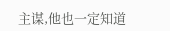主谋,他也一定知道